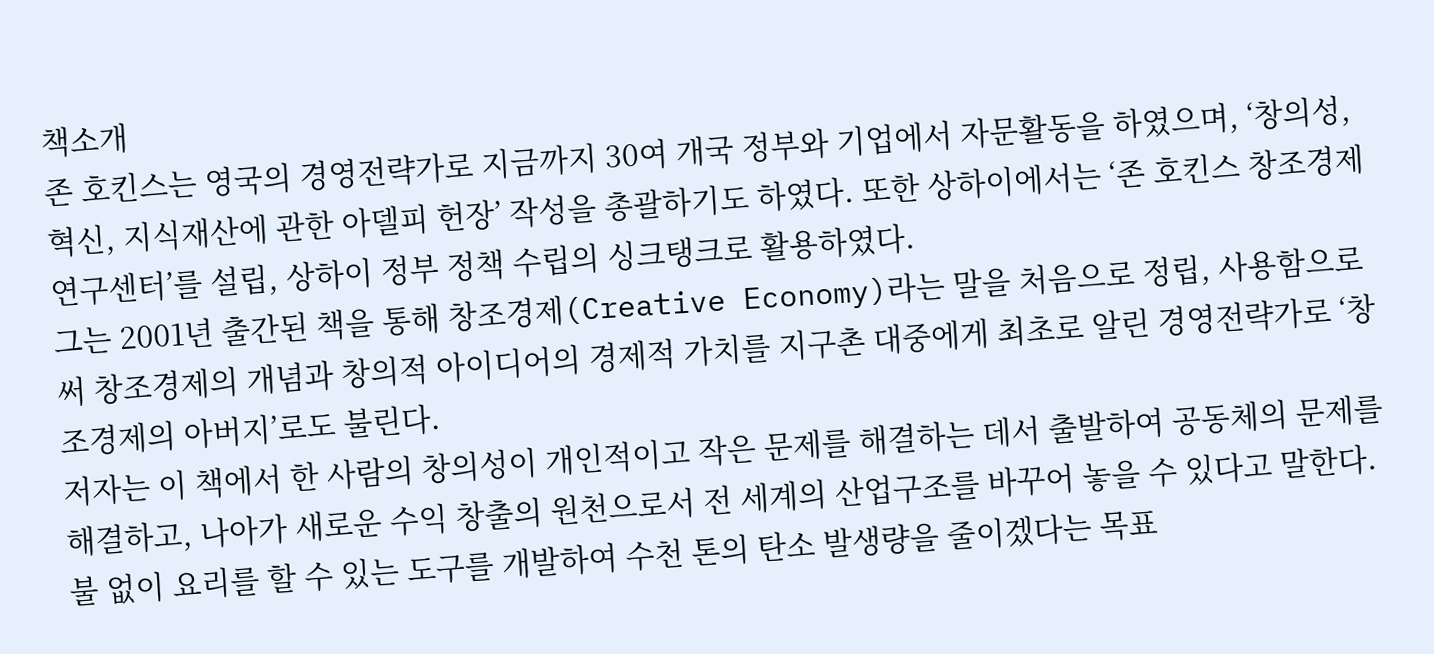책소개
존 호킨스는 영국의 경영전략가로 지금까지 30여 개국 정부와 기업에서 자문활동을 하였으며, ‘창의성, 혁신, 지식재산에 관한 아델피 헌장’ 작성을 총괄하기도 하였다. 또한 상하이에서는 ‘존 호킨스 창조경제 연구센터’를 설립, 상하이 정부 정책 수립의 싱크탱크로 활용하였다.
그는 2001년 출간된 책을 통해 창조경제(Creative Economy)라는 말을 처음으로 정립, 사용함으로써 창조경제의 개념과 창의적 아이디어의 경제적 가치를 지구촌 대중에게 최초로 알린 경영전략가로 ‘창조경제의 아버지’로도 불린다.
저자는 이 책에서 한 사람의 창의성이 개인적이고 작은 문제를 해결하는 데서 출발하여 공동체의 문제를 해결하고, 나아가 새로운 수익 창출의 원천으로서 전 세계의 산업구조를 바꾸어 놓을 수 있다고 말한다.불 없이 요리를 할 수 있는 도구를 개발하여 수천 톤의 탄소 발생량을 줄이겠다는 목표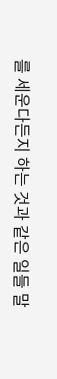를 세운다든지 하는 것과 같은 일들 말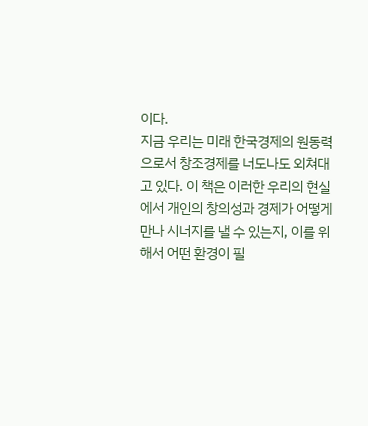이다.
지금 우리는 미래 한국경제의 원동력으로서 창조경제를 너도나도 외쳐대고 있다. 이 책은 이러한 우리의 현실에서 개인의 창의성과 경제가 어떻게 만나 시너지를 낼 수 있는지, 이를 위해서 어떤 환경이 필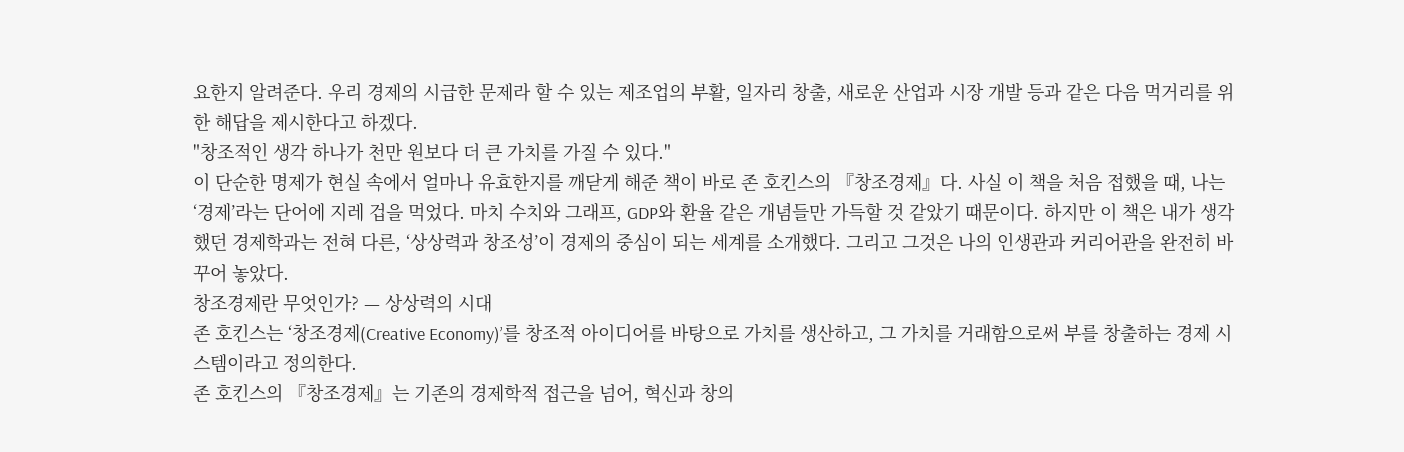요한지 알려준다. 우리 경제의 시급한 문제라 할 수 있는 제조업의 부활, 일자리 창출, 새로운 산업과 시장 개발 등과 같은 다음 먹거리를 위한 해답을 제시한다고 하겠다.
"창조적인 생각 하나가 천만 원보다 더 큰 가치를 가질 수 있다."
이 단순한 명제가 현실 속에서 얼마나 유효한지를 깨닫게 해준 책이 바로 존 호킨스의 『창조경제』다. 사실 이 책을 처음 접했을 때, 나는 ‘경제’라는 단어에 지레 겁을 먹었다. 마치 수치와 그래프, GDP와 환율 같은 개념들만 가득할 것 같았기 때문이다. 하지만 이 책은 내가 생각했던 경제학과는 전혀 다른, ‘상상력과 창조성’이 경제의 중심이 되는 세계를 소개했다. 그리고 그것은 나의 인생관과 커리어관을 완전히 바꾸어 놓았다.
창조경제란 무엇인가? — 상상력의 시대
존 호킨스는 ‘창조경제(Creative Economy)’를 창조적 아이디어를 바탕으로 가치를 생산하고, 그 가치를 거래함으로써 부를 창출하는 경제 시스템이라고 정의한다.
존 호킨스의 『창조경제』는 기존의 경제학적 접근을 넘어, 혁신과 창의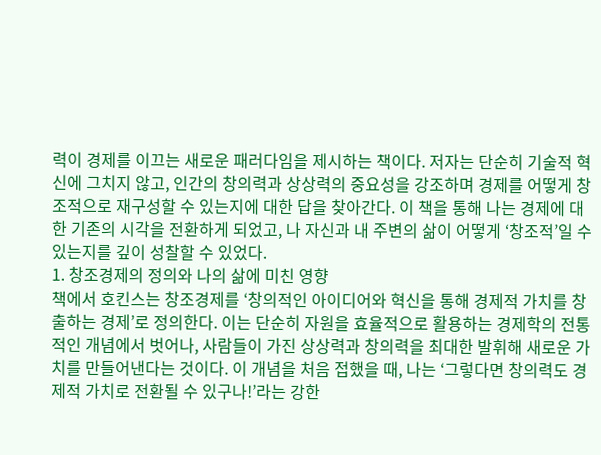력이 경제를 이끄는 새로운 패러다임을 제시하는 책이다. 저자는 단순히 기술적 혁신에 그치지 않고, 인간의 창의력과 상상력의 중요성을 강조하며 경제를 어떻게 창조적으로 재구성할 수 있는지에 대한 답을 찾아간다. 이 책을 통해 나는 경제에 대한 기존의 시각을 전환하게 되었고, 나 자신과 내 주변의 삶이 어떻게 ‘창조적’일 수 있는지를 깊이 성찰할 수 있었다.
1. 창조경제의 정의와 나의 삶에 미친 영향
책에서 호킨스는 창조경제를 ‘창의적인 아이디어와 혁신을 통해 경제적 가치를 창출하는 경제’로 정의한다. 이는 단순히 자원을 효율적으로 활용하는 경제학의 전통적인 개념에서 벗어나, 사람들이 가진 상상력과 창의력을 최대한 발휘해 새로운 가치를 만들어낸다는 것이다. 이 개념을 처음 접했을 때, 나는 ‘그렇다면 창의력도 경제적 가치로 전환될 수 있구나!’라는 강한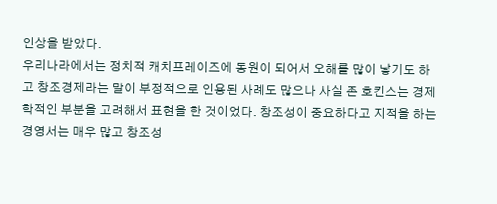인상을 받았다.
우리나라에서는 정치적 캐치프레이즈에 동원이 되어서 오해를 많이 낳기도 하고 창조경제라는 말이 부정적으로 인용된 사례도 많으나 사실 존 호킨스는 경제학적인 부분을 고려해서 표현을 한 것이었다. 창조성이 중요하다고 지적을 하는 경영서는 매우 많고 창조성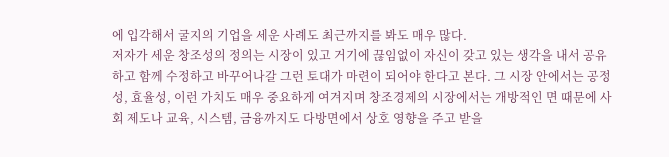에 입각해서 굴지의 기업을 세운 사례도 최근까지를 봐도 매우 많다.
저자가 세운 창조성의 정의는 시장이 있고 거기에 끊임없이 자신이 갖고 있는 생각을 내서 공유하고 함께 수정하고 바꾸어나갈 그런 토대가 마련이 되어야 한다고 본다. 그 시장 안에서는 공정성, 효율성, 이런 가치도 매우 중요하게 여겨지며 창조경제의 시장에서는 개방적인 면 때문에 사회 제도나 교육, 시스템, 금융까지도 다방면에서 상호 영향을 주고 받을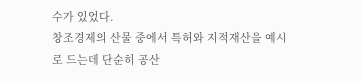수가 있었다.
창조경제의 산물 중에서 특허와 지적재산을 예시로 드는데 단순히 공산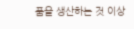품을 생산하는 것 이상